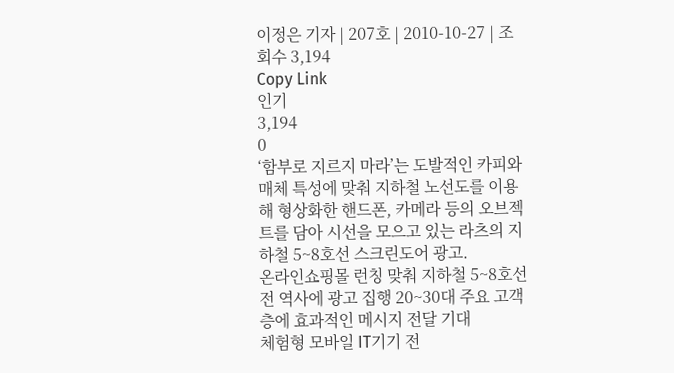이정은 기자 | 207호 | 2010-10-27 | 조회수 3,194
Copy Link
인기
3,194
0
‘함부로 지르지 마라’는 도발적인 카피와 매체 특성에 맞춰 지하철 노선도를 이용해 형상화한 핸드폰, 카메라 등의 오브젝트를 담아 시선을 모으고 있는 라츠의 지하철 5~8호선 스크린도어 광고.
온라인쇼핑몰 런칭 맞춰 지하철 5~8호선 전 역사에 광고 집행 20~30대 주요 고객층에 효과적인 메시지 전달 기대
체험형 모바일 IT기기 전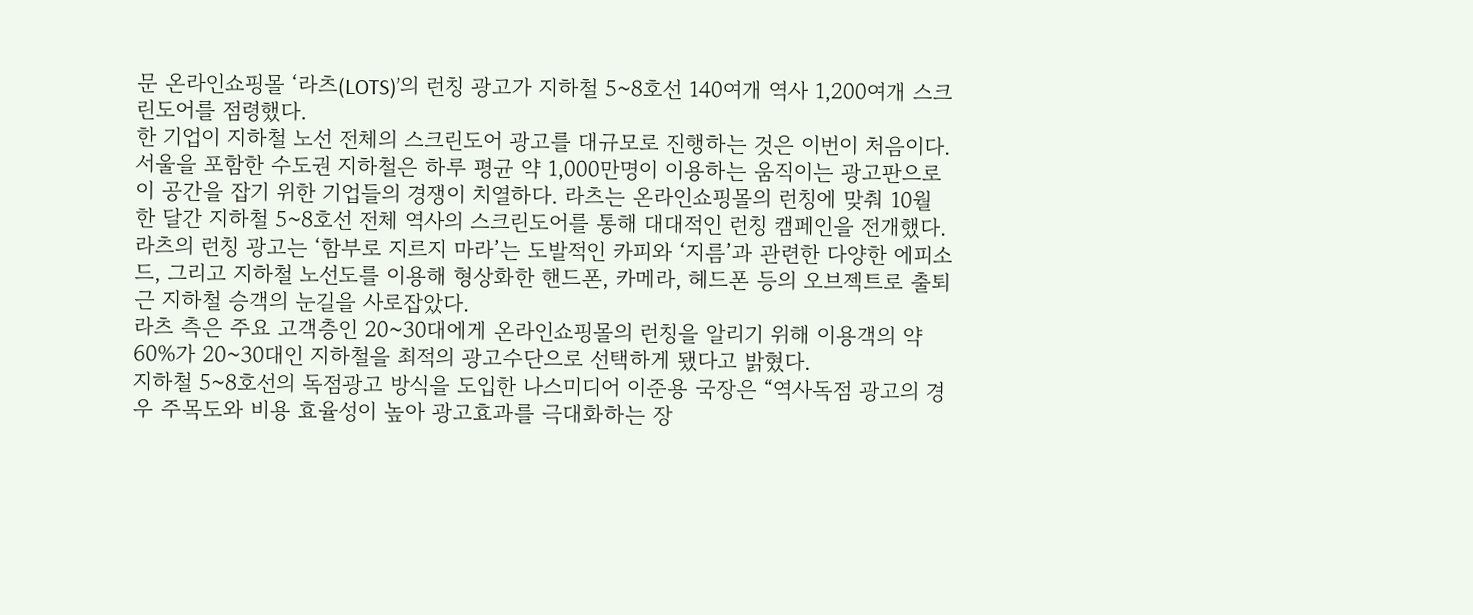문 온라인쇼핑몰 ‘라츠(LOTS)’의 런칭 광고가 지하철 5~8호선 140여개 역사 1,200여개 스크린도어를 점령했다.
한 기업이 지하철 노선 전체의 스크린도어 광고를 대규모로 진행하는 것은 이번이 처음이다.
서울을 포함한 수도권 지하철은 하루 평균 약 1,000만명이 이용하는 움직이는 광고판으로 이 공간을 잡기 위한 기업들의 경쟁이 치열하다. 라츠는 온라인쇼핑몰의 런칭에 맞춰 10월 한 달간 지하철 5~8호선 전체 역사의 스크린도어를 통해 대대적인 런칭 캠페인을 전개했다. 라츠의 런칭 광고는 ‘함부로 지르지 마라’는 도발적인 카피와 ‘지름’과 관련한 다양한 에피소드, 그리고 지하철 노선도를 이용해 형상화한 핸드폰, 카메라, 헤드폰 등의 오브젝트로 출퇴근 지하철 승객의 눈길을 사로잡았다.
라츠 측은 주요 고객층인 20~30대에게 온라인쇼핑몰의 런칭을 알리기 위해 이용객의 약 60%가 20~30대인 지하철을 최적의 광고수단으로 선택하게 됐다고 밝혔다.
지하철 5~8호선의 독점광고 방식을 도입한 나스미디어 이준용 국장은 “역사독점 광고의 경우 주목도와 비용 효율성이 높아 광고효과를 극대화하는 장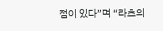점이 있다”며 “라츠의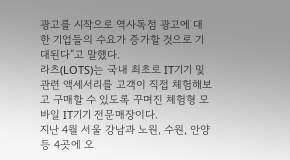광고를 시작으로 역사독점 광고에 대한 기업들의 수요가 증가할 것으로 기대된다”고 말했다.
라츠(LOTS)는 국내 최초로 IT기기 및 관련 액세서리를 고객이 직접 체험해보고 구매할 수 있도록 꾸며진 체험형 모바일 IT기기 전문매장이다.
지난 4월 서울 강남과 노원, 수원, 안양 등 4곳에 오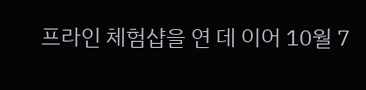프라인 체험샵을 연 데 이어 10월 7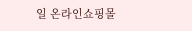일 온라인쇼핑몰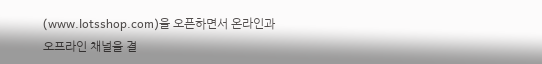(www.lotsshop.com)을 오픈하면서 온라인과 오프라인 채널을 결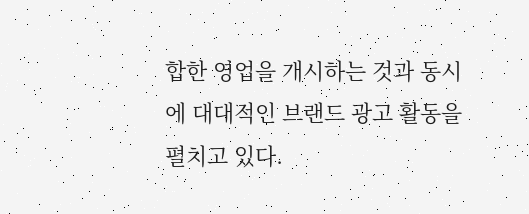합한 영업을 개시하는 것과 동시에 대대적인 브랜드 광고 활동을 펼치고 있다.